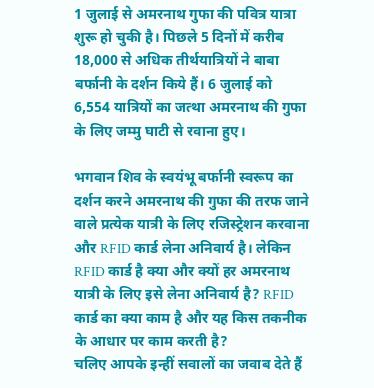1 जुलाई से अमरनाथ गुफा की पवित्र यात्रा शुरू हो चुकी है। पिछले 5 दिनों में करीब 18,000 से अधिक तीर्थयात्रियों ने बाबा बर्फानी के दर्शन किये हैं। 6 जुलाई को 6,554 यात्रियों का जत्था अमरनाथ की गुफा के लिए जम्मु घाटी से रवाना हुए।

भगवान शिव के स्वयंभू बर्फानी स्वरूप का दर्शन करने अमरनाथ की गुफा की तरफ जाने वाले प्रत्येक यात्री के लिए रजिस्ट्रेशन करवाना और RFID कार्ड लेना अनिवार्य है। लेकिन RFID कार्ड है क्या और क्यों हर अमरनाथ यात्री के लिए इसे लेना अनिवार्य है? RFID कार्ड का क्या काम है और यह किस तकनीक के आधार पर काम करती है?
चलिए आपके इन्हीं सवालों का जवाब देते हैं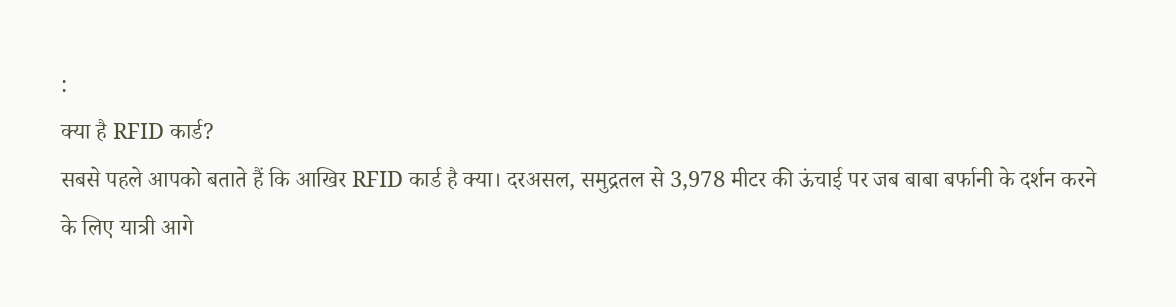:
क्या है RFID कार्ड?
सबसे पहले आपको बताते हैं कि आखिर RFID कार्ड है क्या। दरअसल, समुद्रतल से 3,978 मीटर की ऊंचाई पर जब बाबा बर्फानी के दर्शन करने के लिए यात्री आगे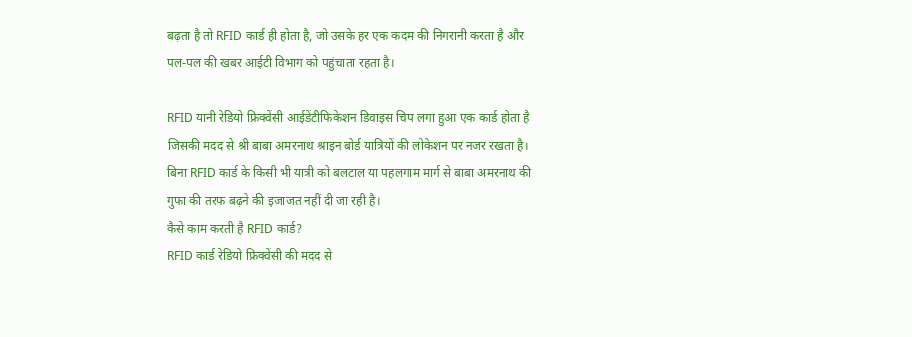बढ़ता है तो RFID कार्ड ही होता है, जो उसके हर एक कदम की निगरानी करता है और पल-पल की खबर आईटी विभाग को पहुंचाता रहता है।

RFID यानी रेडियो फ्रिक्वेंसी आईडेंटीफिकेशन डिवाइस चिप लगा हुआ एक कार्ड होता है जिसकी मदद से श्री बाबा अमरनाथ श्राइन बोर्ड यात्रियों की लोकेशन पर नजर रखता है। बिना RFID कार्ड के किसी भी यात्री को बलटाल या पहलगाम मार्ग से बाबा अमरनाथ की गुफा की तरफ बढ़ने की इजाजत नहीं दी जा रही है।
कैसे काम करती है RFID कार्ड?
RFID कार्ड रेडियो फ्रिक्वेंसी की मदद से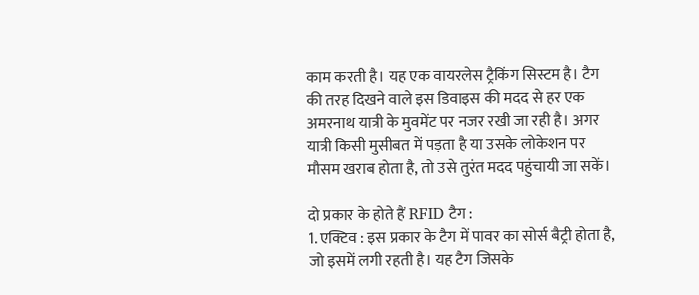काम करती है। यह एक वायरलेस ट्रैकिंग सिस्टम है। टैग की तरह दिखने वाले इस डिवाइस की मदद से हर एक अमरनाथ यात्री के मुवमेंट पर नजर रखी जा रही है। अगर यात्री किसी मुसीबत में पड़ता है या उसके लोकेशन पर मौसम खराब होता है, तो उसे तुरंत मदद पहुंचायी जा सकें।

दो प्रकार के होते हैं RFID टैग :
1. एक्टिव : इस प्रकार के टैग में पावर का सोर्स बैट्री होता है, जो इसमें लगी रहती है। यह टैग जिसके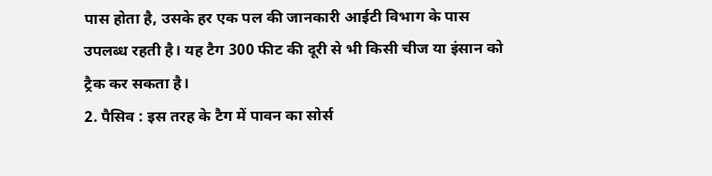पास होता है, उसके हर एक पल की जानकारी आईटी विभाग के पास उपलब्ध रहती है। यह टैग 300 फीट की दूरी से भी किसी चीज या इंसान को ट्रैक कर सकता है।
2. पैसिव : इस तरह के टैग में पावन का सोर्स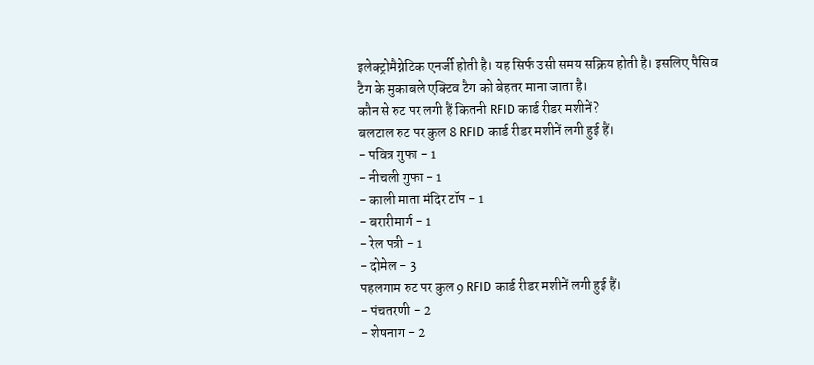इलेक्ट्रोमैग्नेटिक एनर्जी होती है। यह सिर्फ उसी समय सक्रिय होती है। इसलिए पैसिव टैग के मुकाबले एक्टिव टैग को बेहतर माना जाता है।
कौन से रुट पर लगी हैं कितनी RFID कार्ड रीडर मशीनें?
बलटाल रुट पर कुल 8 RFID कार्ड रीडर मशीनें लगी हुई हैं।
- पवित्र गुफा - 1
- नीचली गुफा - 1
- काली माता मंदिर टॉप - 1
- बरारीमार्ग - 1
- रेल पत्री - 1
- दोमेल - 3
पहलगाम रुट पर कुल 9 RFID कार्ड रीडर मशीनें लगी हुई हैं।
- पंचतरणी - 2
- शेषनाग - 2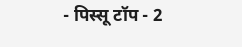- पिस्सू टॉप - 2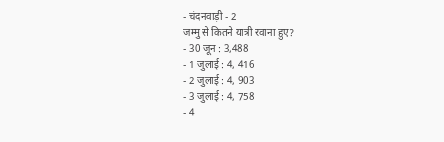- चंदनवाड़ी - 2
जम्मु से कितने यात्री रवाना हुए?
- 30 जून : 3,488
- 1 जुलाई : 4, 416
- 2 जुलाई : 4, 903
- 3 जुलाई : 4, 758
- 4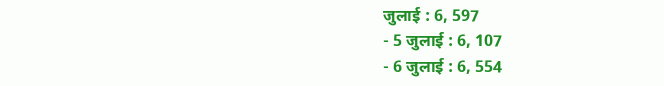जुलाई : 6, 597
- 5 जुलाई : 6, 107
- 6 जुलाई : 6, 554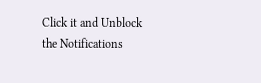Click it and Unblock the Notifications